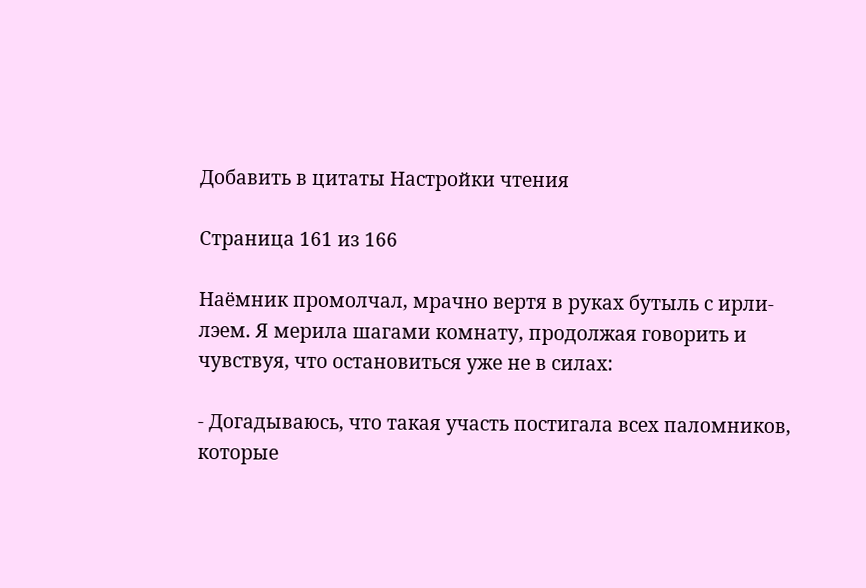Добавить в цитаты Настройки чтения

Страница 161 из 166

Наёмник промолчал, мрачно вертя в руках бутыль с ирли-лэем. Я мерила шагами комнату, продолжая говорить и чувствуя, что остановиться уже не в силах:

- Догадываюсь, что такая участь постигала всех паломников, которые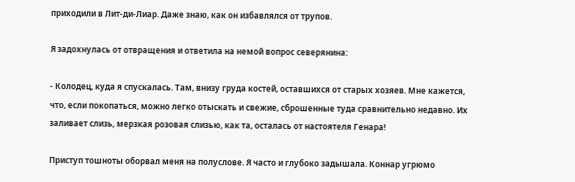приходили в Лит-ди-Лиар. Даже знаю, как он избавлялся от трупов.

Я задохнулась от отвращения и ответила на немой вопрос северянина:

- Колодец, куда я спускалась. Там, внизу груда костей, оставшихся от старых хозяев. Мне кажется, что, если покопаться, можно легко отыскать и свежие, сброшенные туда сравнительно недавно. Их заливает слизь, мерзкая розовая слизью, как та, осталась от настоятеля Генара!

Приступ тошноты оборвал меня на полуслове. Я часто и глубоко задышала. Коннар угрюмо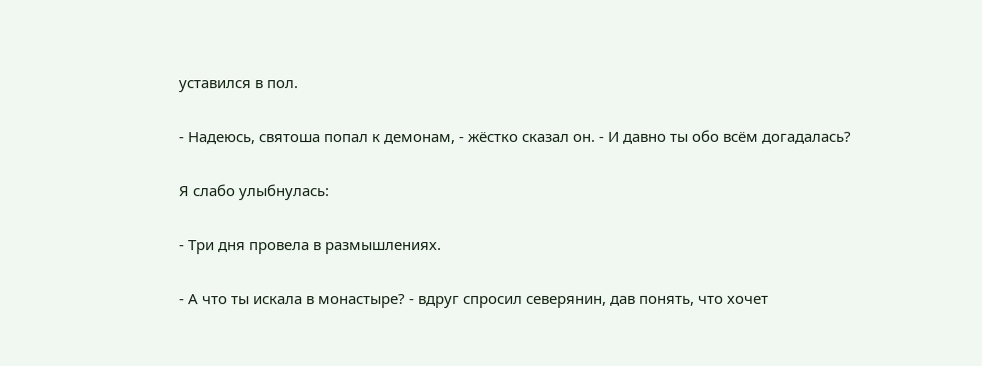уставился в пол.

- Надеюсь, святоша попал к демонам, - жёстко сказал он. - И давно ты обо всём догадалась?

Я слабо улыбнулась:

- Три дня провела в размышлениях.

- А что ты искала в монастыре? - вдруг спросил северянин, дав понять, что хочет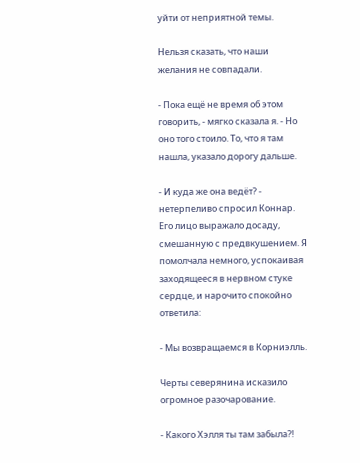уйти от неприятной темы.

Нельзя сказать, что наши желания не совпадали.

- Пока ещё не время об этом говорить, - мягко сказала я. - Но оно того стоило. То, что я там нашла, указало дорогу дальше.

- И куда же она ведёт? - нетерпеливо спросил Коннар. Его лицо выражало досаду, смешанную с предвкушением. Я помолчала немного, успокаивая заходящееся в нервном стуке сердце, и нарочито спокойно ответила:

- Мы возвращаемся в Корниэлль.

Черты северянина исказило огромное разочарование.

- Какого Хэлля ты там забыла?!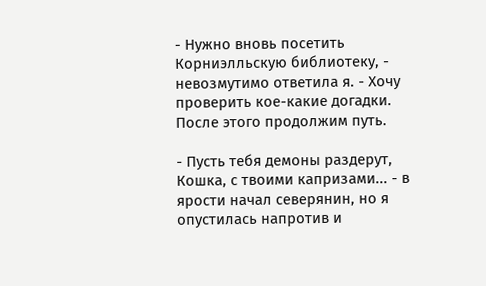- Нужно вновь посетить Корниэлльскую библиотеку, - невозмутимо ответила я. - Хочу проверить кое-какие догадки. После этого продолжим путь.

- Пусть тебя демоны раздерут, Кошка, с твоими капризами... - в ярости начал северянин, но я опустилась напротив и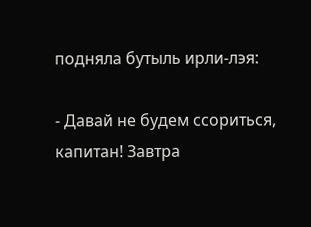подняла бутыль ирли-лэя:

- Давай не будем ссориться, капитан! Завтра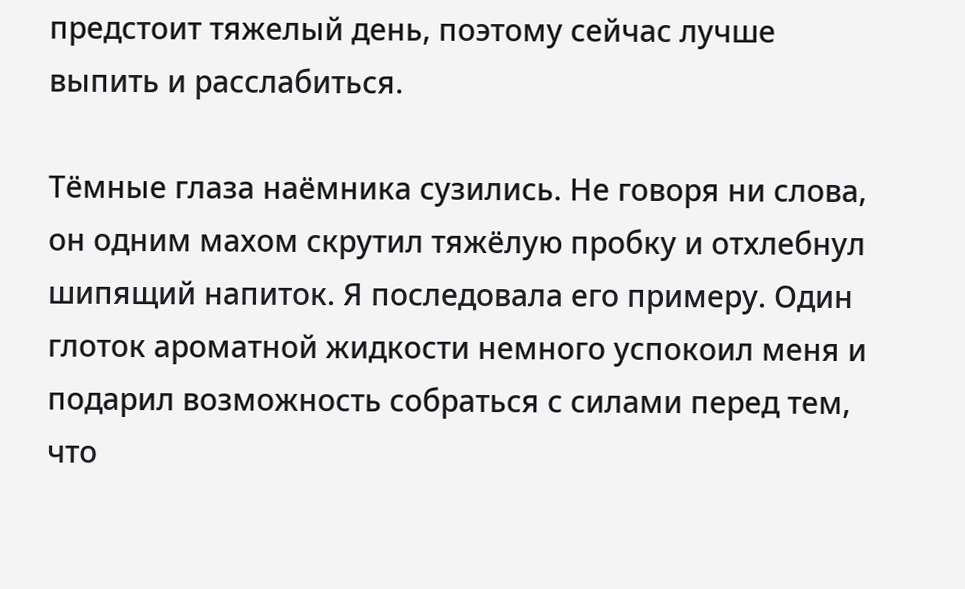предстоит тяжелый день, поэтому сейчас лучше выпить и расслабиться.

Тёмные глаза наёмника сузились. Не говоря ни слова, он одним махом скрутил тяжёлую пробку и отхлебнул шипящий напиток. Я последовала его примеру. Один глоток ароматной жидкости немного успокоил меня и подарил возможность собраться с силами перед тем, что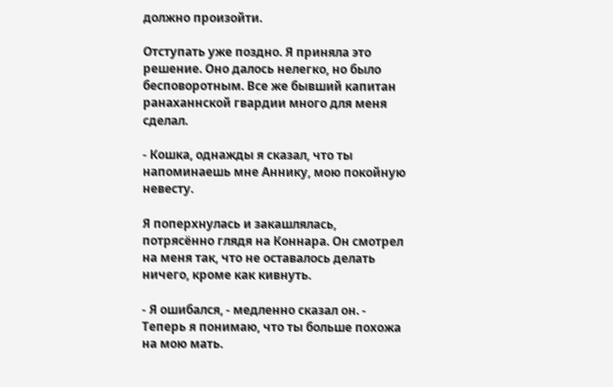должно произойти.

Отступать уже поздно. Я приняла это решение. Оно далось нелегко, но было бесповоротным. Все же бывший капитан ранаханнской гвардии много для меня сделал.

- Кошка, однажды я сказал, что ты напоминаешь мне Аннику, мою покойную невесту.

Я поперхнулась и закашлялась, потрясённо глядя на Коннара. Он смотрел на меня так, что не оставалось делать ничего, кроме как кивнуть.

- Я ошибался, - медленно сказал он. - Теперь я понимаю, что ты больше похожа на мою мать.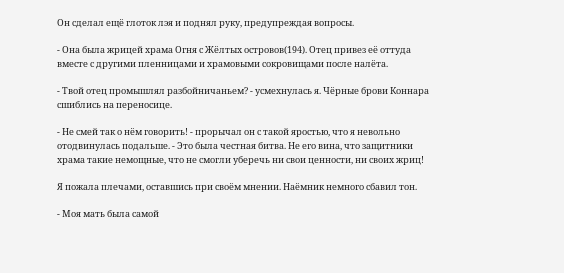Он сделал ещё глоток лэя и поднял руку, предупреждая вопросы.

- Она была жрицей храма Огня с Жёлтых островов(194). Отец привез её оттуда вместе с другими пленницами и храмовыми сокровищами после налёта.

- Твой отец промышлял разбойничаньем? - усмехнулась я. Чёрные брови Коннара сшиблись на переносице.

- Не смей так о нём говорить! - прорычал он с такой яростью, что я невольно отодвинулась подальше. - Это была честная битва. Не его вина, что защитники храма такие немощные, что не смогли уберечь ни свои ценности, ни своих жриц!

Я пожала плечами, оставшись при своём мнении. Наёмник немного сбавил тон.

- Моя мать была самой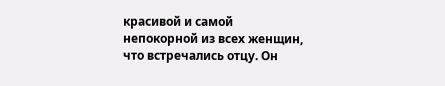красивой и самой непокорной из всех женщин, что встречались отцу. Он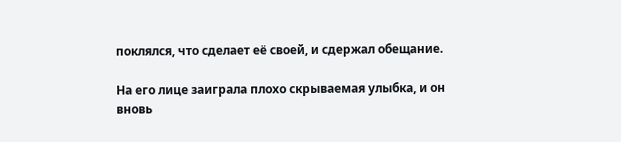поклялся, что сделает её своей, и сдержал обещание.

На его лице заиграла плохо скрываемая улыбка, и он вновь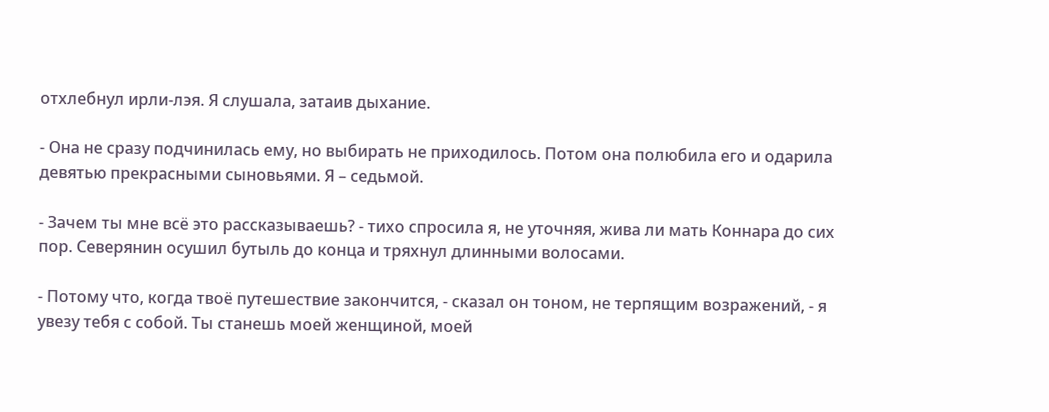отхлебнул ирли-лэя. Я слушала, затаив дыхание.

- Она не сразу подчинилась ему, но выбирать не приходилось. Потом она полюбила его и одарила девятью прекрасными сыновьями. Я – седьмой.

- Зачем ты мне всё это рассказываешь? - тихо спросила я, не уточняя, жива ли мать Коннара до сих пор. Северянин осушил бутыль до конца и тряхнул длинными волосами.

- Потому что, когда твоё путешествие закончится, - сказал он тоном, не терпящим возражений, - я увезу тебя с собой. Ты станешь моей женщиной, моей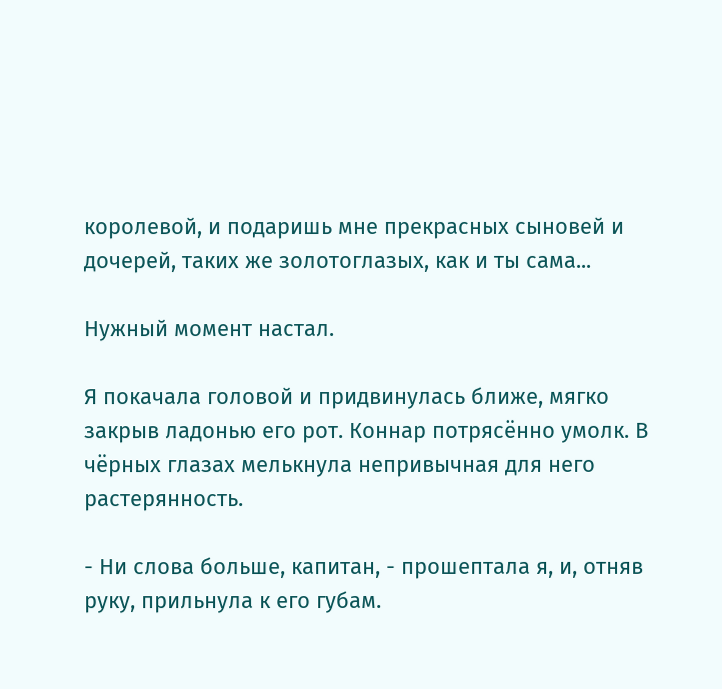королевой, и подаришь мне прекрасных сыновей и дочерей, таких же золотоглазых, как и ты сама...

Нужный момент настал.

Я покачала головой и придвинулась ближе, мягко закрыв ладонью его рот. Коннар потрясённо умолк. В чёрных глазах мелькнула непривычная для него растерянность.

- Ни слова больше, капитан, - прошептала я, и, отняв руку, прильнула к его губам.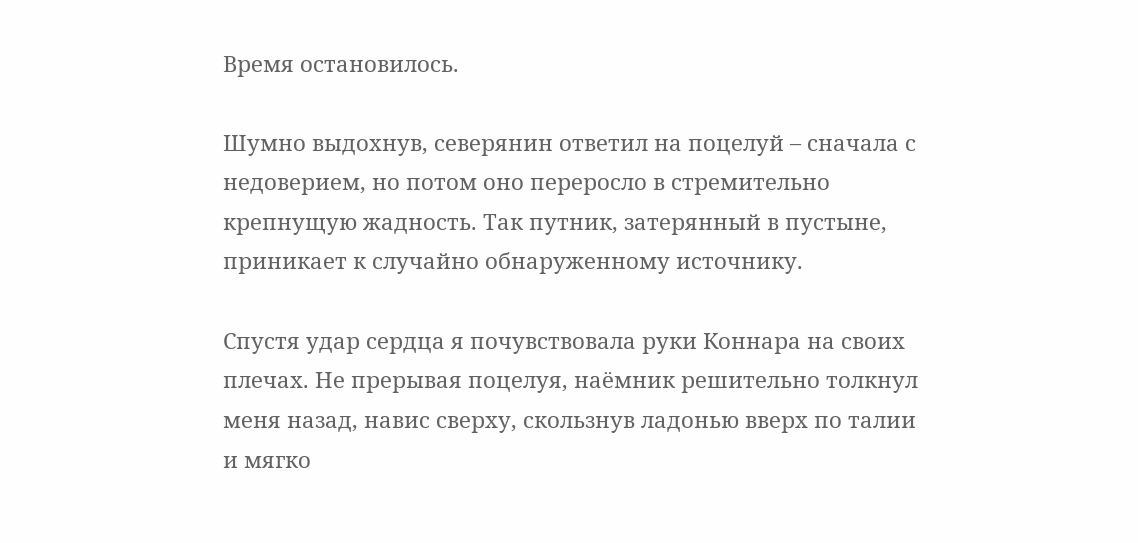Время остановилось.

Шумно выдохнув, северянин ответил на поцелуй – сначала с недоверием, но потом оно переросло в стремительно крепнущую жадность. Так путник, затерянный в пустыне, приникает к случайно обнаруженному источнику.

Спустя удар сердца я почувствовала руки Коннара на своих плечах. Не прерывая поцелуя, наёмник решительно толкнул меня назад, навис сверху, скользнув ладонью вверх по талии и мягко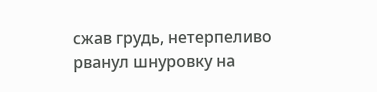сжав грудь, нетерпеливо рванул шнуровку на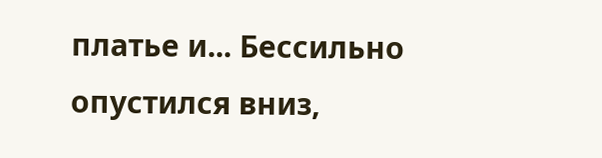платье и... Бессильно опустился вниз,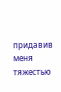придавив меня тяжестью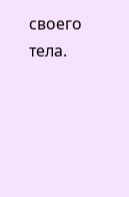своего тела.